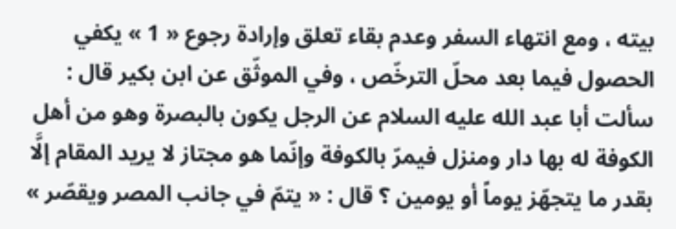بيته ، ومع انتهاء السفر وعدم بقاء تعلق وإرادة رجوع « 1 » يكفي الحصول فيما بعد محلّ الترخّص ، وفي الموثّق عن ابن بكير قال : سألت أبا عبد الله عليه السلام عن الرجل يكون بالبصرة وهو من أهل الكوفة له بها دار ومنزل فيمرّ بالكوفة وإنّما هو مجتاز لا يريد المقام إلَّا بقدر ما يتجهّز يوماً أو يومين ؟ قال : « يتمّ في جانب المصر ويقصّر »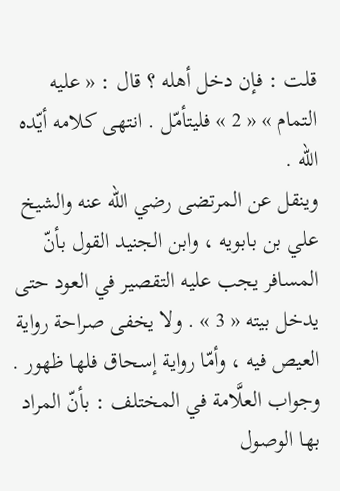قلت : فإن دخل أهله ؟ قال : « عليه التمام » « 2 » فليتأمّل . انتهى كلامه أيّده الله .
وينقل عن المرتضى رضي الله عنه والشيخ علي بن بابويه ، وابن الجنيد القول بأنّ المسافر يجب عليه التقصير في العود حتى يدخل بيته « 3 » . ولا يخفى صراحة رواية العيص فيه ، وأمّا رواية إسحاق فلها ظهور .
وجواب العلَّامة في المختلف : بأنّ المراد بها الوصول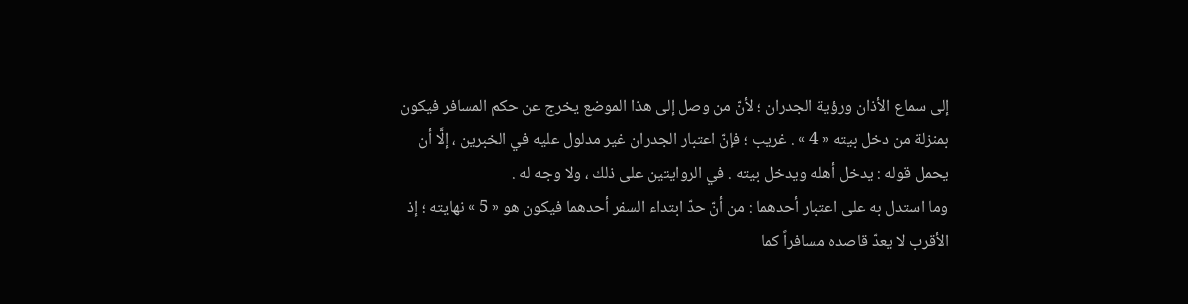إلى سماع الأذان ورؤية الجدران ؛ لأنّ من وصل إلى هذا الموضع يخرج عن حكم المسافر فيكون بمنزلة من دخل بيته « 4 » . غريب ؛ فإنّ اعتبار الجدران غير مدلول عليه في الخبرين ، إلَّا أن يحمل قوله : يدخل أهله ويدخل بيته . في الروايتين على ذلك ، ولا وجه له .
وما استدل به على اعتبار أحدهما : من أنّ حدّ ابتداء السفر أحدهما فيكون هو « 5 » نهايته ؛ إذ الأقرب لا يعدّ قاصده مسافراً كما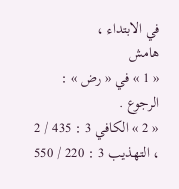في الابتداء ،
هامش
« 1 » في « رض » : الرجوع .
« 2 » الكافي 3 : 435 / 2 ، التهذيب 3 : 220 / 550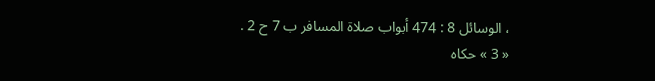، الوسائل 8 : 474 أبواب صلاة المسافر ب 7 ح 2 .
« 3 » حكاه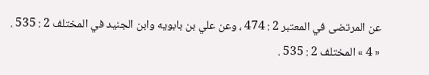عن المرتضى في المعتبر 2 : 474 ، وعن علي بن بابويه وابن الجنيد في المختلف 2 : 535 .
« 4 » المختلف 2 : 535 .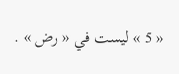« 5 » ليست في « رض » .